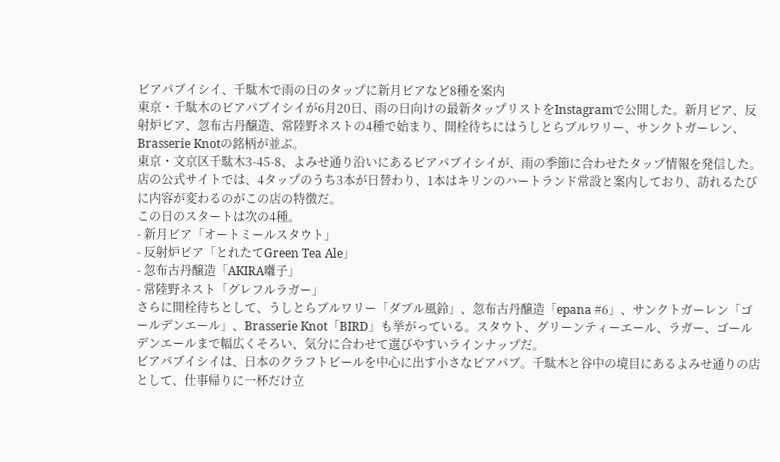ビアパブイシイ、千駄木で雨の日のタップに新月ビアなど8種を案内
東京・千駄木のビアパブイシイが6月20日、雨の日向けの最新タップリストをInstagramで公開した。新月ビア、反射炉ビア、忽布古丹醸造、常陸野ネストの4種で始まり、開栓待ちにはうしとらブルワリー、サンクトガーレン、Brasserie Knotの銘柄が並ぶ。
東京・文京区千駄木3-45-8、よみせ通り沿いにあるビアパブイシイが、雨の季節に合わせたタップ情報を発信した。店の公式サイトでは、4タップのうち3本が日替わり、1本はキリンのハートランド常設と案内しており、訪れるたびに内容が変わるのがこの店の特徴だ。
この日のスタートは次の4種。
- 新月ビア「オートミールスタウト」
- 反射炉ビア「とれたてGreen Tea Ale」
- 忽布古丹醸造「AKIRA囃子」
- 常陸野ネスト「グレフルラガー」
さらに開栓待ちとして、うしとらブルワリー「ダブル風鈴」、忽布古丹醸造「epana #6」、サンクトガーレン「ゴールデンエール」、Brasserie Knot「BIRD」も挙がっている。スタウト、グリーンティーエール、ラガー、ゴールデンエールまで幅広くそろい、気分に合わせて選びやすいラインナップだ。
ビアパブイシイは、日本のクラフトビールを中心に出す小さなビアパブ。千駄木と谷中の境目にあるよみせ通りの店として、仕事帰りに一杯だけ立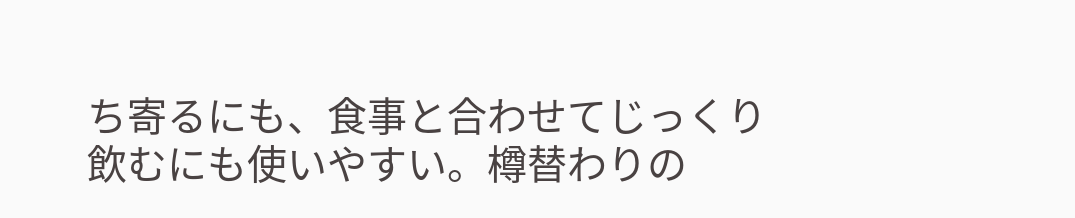ち寄るにも、食事と合わせてじっくり飲むにも使いやすい。樽替わりの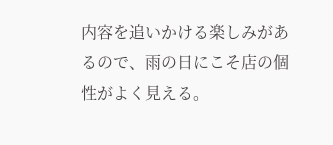内容を追いかける楽しみがあるので、雨の日にこそ店の個性がよく見える。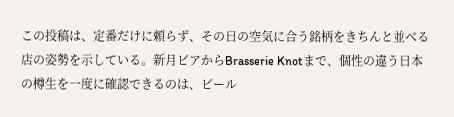この投稿は、定番だけに頼らず、その日の空気に合う銘柄をきちんと並べる店の姿勢を示している。新月ビアからBrasserie Knotまで、個性の違う日本の樽生を一度に確認できるのは、ビール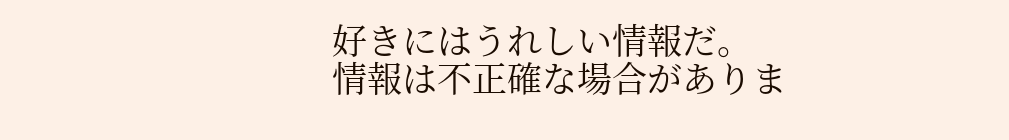好きにはうれしい情報だ。
情報は不正確な場合がありま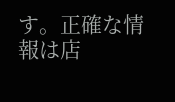す。正確な情報は店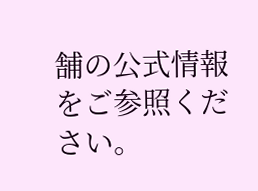舗の公式情報をご参照ください。